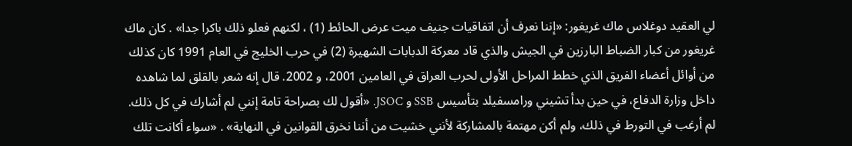لي العقيد دوغلاس ماك غريغور: «إننا نعرف أن اتفاقيات جنيف ميت عرض الحائط (1) ، لكنهم فعلو ذلك باكرا جدا» . كان ماك غريغور من كبار الضباط البارزين في الجيش والذي قاد معركة الدبابات الشهيرة (2) في حرب الخليج في العام 1991 كان كذلك من أوائل أعضاء الفريق الذي خطط المراحل الأولى لحرب العراق في العامين 2001، و 2002. قال إنه شعر بالقلق لما شاهده داخل وزارة الدفاع، في حين بدأ تشيني ورامسفيلد بتأسيس SSB و JSOC. «أقول لك بصراحة تامة إنني لم أشارك في كل ذلك. لم أرغب في التورط في ذلك، ولم أكن مهتمة بالمشاركة لأنني خشيت من أننا نخرق القوانين في النهاية» . «سواء أكانت تلك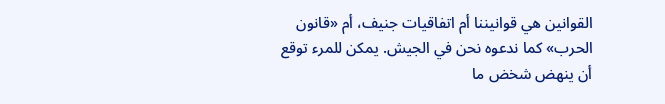القوانين هي قوانيننا أم اتفاقيات جنيف، أم «قانون الحرب» كما ندعوه نحن في الجيش. يمكن للمرء توقع أن ينهض شخض ما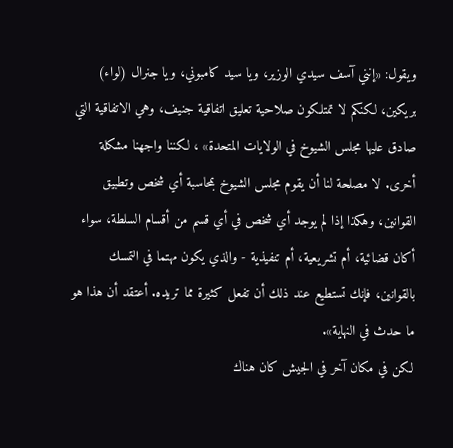ويقول: «إنني آسف سيدي الوزير، ويا سيد کامبوني، ويا جنرال (لواء) بريکين، لكنكم لا تمتلكون صلاحية تعليق اتفاقية جنيف، وهي الاتفاقية التي صادق عليها مجلس الشيوخ في الولايات المتحدة» ، لكننا واجهنا مشكلة أخرى. لا مصلحة لنا أن يقوم مجلس الشيوخ بمحاسبة أي شخص وتطبيق القوانين، وهكذا إذا لم يوجد أي شخص في أي قسم من أقسام السلطة، سواء أكان قضائية، أم تشريعية، أم تنفيذية - والذي يكون مهتما في التمسك بالقوانين، فإنك تستطيع عند ذلك أن تفعل كثيرة مما تريده. أعتقد أن هذا هو ما حدث في النهاية».
لكن في مكان آخر في الجيش كان هناك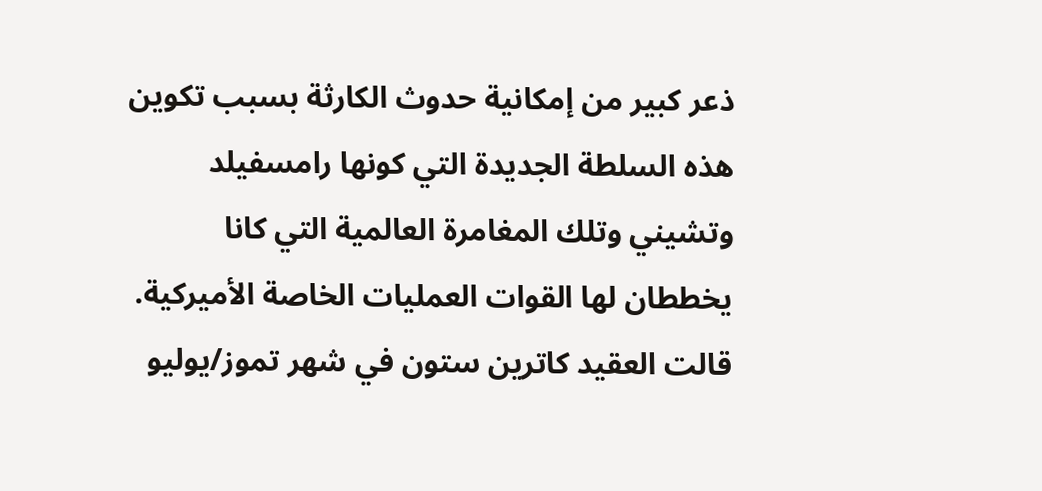ذعر كبير من إمكانية حدوث الكارثة بسبب تكوين هذه السلطة الجديدة التي كونها رامسفيلد وتشيني وتلك المغامرة العالمية التي كانا يخططان لها القوات العمليات الخاصة الأميركية. قالت العقيد کاترين ستون في شهر تموز/يوليو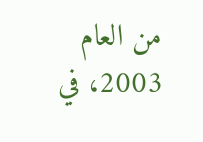من العام 2003، في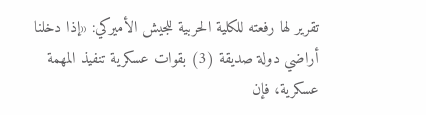تقرير لها رفعته للكلية الحربية للجيش الأميركي: «إذا دخلنا أراضي دولة صديقة (3) بقوات عسكرية تنفيذ المهمة عسكرية، فإن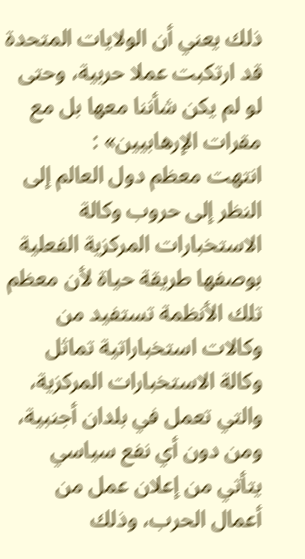ذلك يعني أن الولايات المتحدة قد ارتكبت عملا حربية، وحتى لو لم يكن شأننا معها بل مع مقرات الإرهابيين» :
انتهت معظم دول العالم إلى النظر إلى حروب وكالة الاستخبارات المركزية الفعلية بوصفها طريقة حياة لأن معظم تلك الأنظمة تستفيد من وكالات استخباراتية تماثل وكالة الاستخبارات المركزية، والتي تعمل في بلدان أجنبية، ومن دون أي نفع سياسي يتأتي من إعلان عمل من أعمال الحرب، وذلك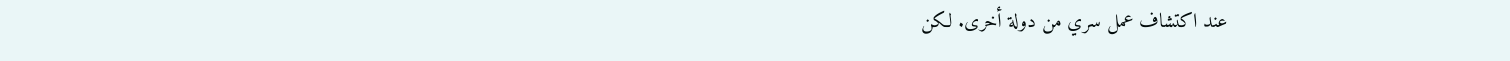عند اكتشاف عمل سري من دولة أخرى. لكن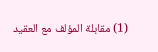(1) مقابلة المؤلف مع العقيد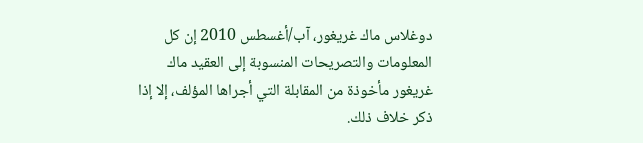دوغلاس ماك غريغور، آب/أغسطس 2010 إن كل المعلومات والتصريحات المنسوبة إلى العقيد ماك غريغور مأخوذة من المقابلة التي أجراها المؤلف، إلا إذا ذكر خلاف ذلك.